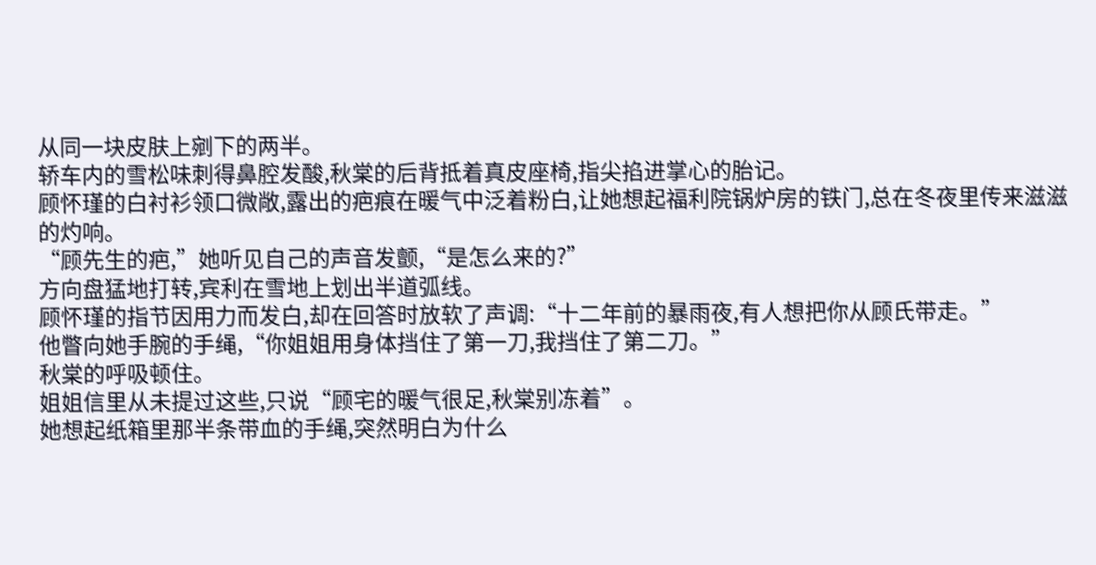从同一块皮肤上剜下的两半。
轿车内的雪松味刺得鼻腔发酸,秋棠的后背抵着真皮座椅,指尖掐进掌心的胎记。
顾怀瑾的白衬衫领口微敞,露出的疤痕在暖气中泛着粉白,让她想起福利院锅炉房的铁门,总在冬夜里传来滋滋的灼响。
“顾先生的疤,”她听见自己的声音发颤,“是怎么来的?”
方向盘猛地打转,宾利在雪地上划出半道弧线。
顾怀瑾的指节因用力而发白,却在回答时放软了声调:“十二年前的暴雨夜,有人想把你从顾氏带走。”
他瞥向她手腕的手绳,“你姐姐用身体挡住了第一刀,我挡住了第二刀。”
秋棠的呼吸顿住。
姐姐信里从未提过这些,只说“顾宅的暖气很足,秋棠别冻着”。
她想起纸箱里那半条带血的手绳,突然明白为什么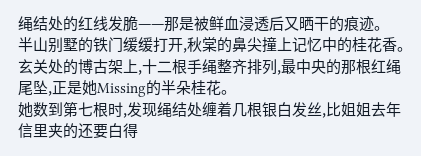绳结处的红线发脆——那是被鲜血浸透后又晒干的痕迹。
半山别墅的铁门缓缓打开,秋棠的鼻尖撞上记忆中的桂花香。
玄关处的博古架上,十二根手绳整齐排列,最中央的那根红绳尾坠,正是她Missing的半朵桂花。
她数到第七根时,发现绳结处缠着几根银白发丝,比姐姐去年信里夹的还要白得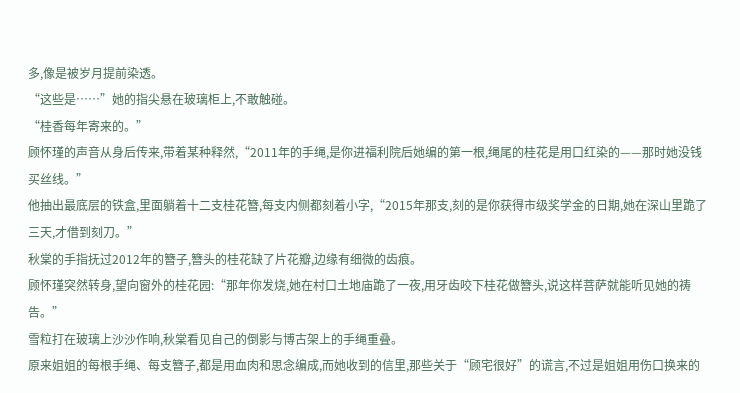多,像是被岁月提前染透。
“这些是……”她的指尖悬在玻璃柜上,不敢触碰。
“桂香每年寄来的。”
顾怀瑾的声音从身后传来,带着某种释然,“2011年的手绳,是你进福利院后她编的第一根,绳尾的桂花是用口红染的——那时她没钱买丝线。”
他抽出最底层的铁盒,里面躺着十二支桂花簪,每支内侧都刻着小字,“2015年那支,刻的是你获得市级奖学金的日期,她在深山里跪了三天,才借到刻刀。”
秋棠的手指抚过2012年的簪子,簪头的桂花缺了片花瓣,边缘有细微的齿痕。
顾怀瑾突然转身,望向窗外的桂花园:“那年你发烧,她在村口土地庙跪了一夜,用牙齿咬下桂花做簪头,说这样菩萨就能听见她的祷告。”
雪粒打在玻璃上沙沙作响,秋棠看见自己的倒影与博古架上的手绳重叠。
原来姐姐的每根手绳、每支簪子,都是用血肉和思念编成,而她收到的信里,那些关于“顾宅很好”的谎言,不过是姐姐用伤口换来的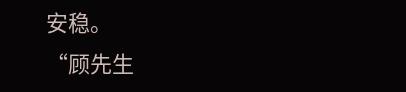安稳。
“顾先生